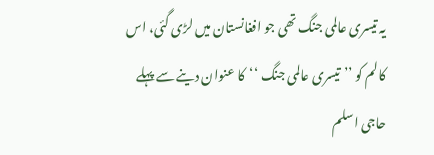یہ تیسری عالمی جنگ تھی جو افغانستان میں لڑی گئی، اس کالم کو ’’تیسری عالمی جنگ ‘‘کا عنوان دینے سے پہلے حاجی اسلم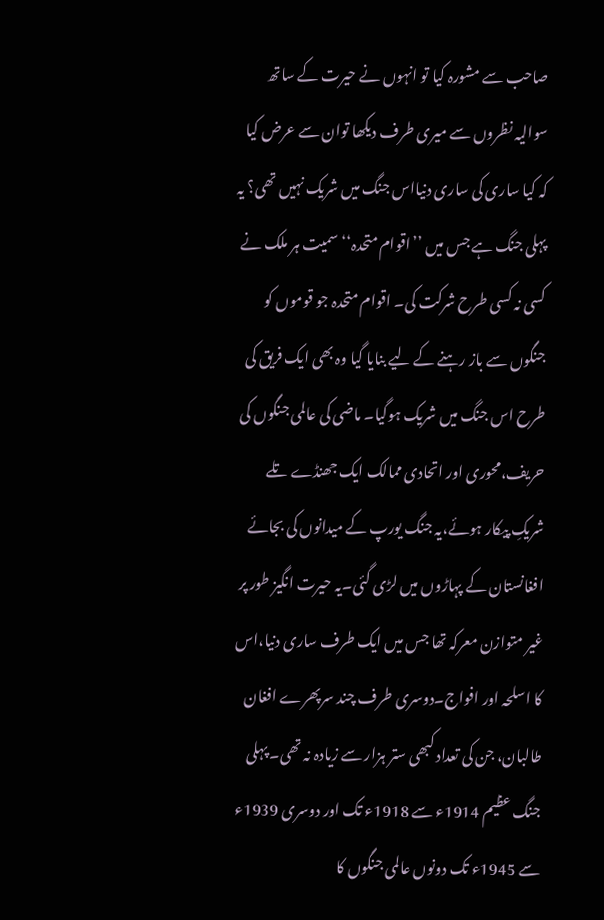صاحب سے مشورہ کیا تو انہوں نے حیرت کے ساتھ سوالیہ نظروں سے میری طرف دیکھا توان سے عرض کیا کہ کیا ساری کی ساری دنیااس جنگ میں شریک نہیں تھی؟ یہ پہلی جنگ ہے جس میں ’’اقوام متحدہ‘‘ سمیت ہر ملک نے کسی نہ کسی طرح شرکت کی۔ اقوام متحدہ جو قوموں کو جنگوں سے باز رہنے کے لیے بنایا گیا وہ بھی ایک فریق کی طرح اس جنگ میں شریک ہوگیا۔ ماضی کی عالمی جنگوں کی حریف،محوری اور اتحادی ممالک ایک جھنڈے تلے شریکِ پیکار ہوئے،یہ جنگ یورپ کے میدانوں کی بجائے افغانستان کے پہاڑوں میں لڑی گئی۔یہ حیرت انگیز طور پر غیر متوازن معرکہ تھا جس میں ایک طرف ساری دنیا،اس کا اسلحہ اور افواج۔دوسری طرف چند سرپھرے افغان طالبان، جن کی تعداد کبھی ستر ہزار سے زیادہ نہ تھی۔ پہلی جنگ عظیم 1914ء سے 1918ء تک اور دوسری 1939ء سے 1945ء تک دونوں عالمی جنگوں کا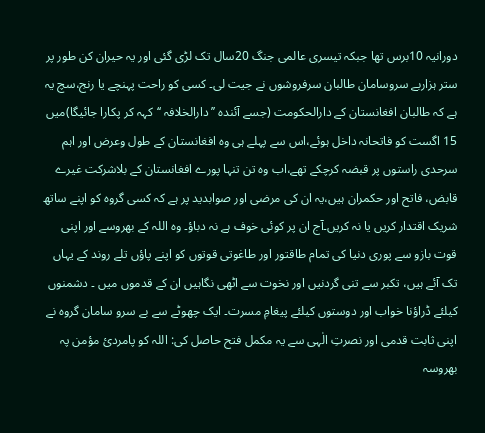دورانیہ 10برس تھا جبکہ تیسری عالمی جنگ 20سال تک لڑی گئی اور یہ حیران کن طور پر ستر ہزاربے سروسامان طالبان سرفروشوں نے جیت لی۔ کسی کو راحت پہنچے یا رنج،سچ یہ ہے کہ طالبان افغانستان کے دارالحکومت (جسے آئندہ ’’دارالخلافہ ‘‘کہہ کر پکارا جائیگا)میں 15 اگست کو فاتحانہ داخل ہوئے،اس سے پہلے ہی وہ افغانستان کے طول وعرض اور اہم سرحدی راستوں پر قبضہ کرچکے تھے،اب وہ تن تنہا پورے افغانستان کے بلاشرکت غیرے قابض، فاتح اور حکمران ہیں،یہ ان کی مرضی اور صوابدید پر ہے کہ کسی گروہ کو اپنے ساتھ شریک اقتدار کریں یا نہ کریں۔آج ان پر کوئی خوف ہے نہ دباؤ۔ وہ اللہ کے بھروسے اور اپنی قوت بازو سے پوری دنیا کی تمام طاقتور اور طاغوتی قوتوں کو اپنے پاؤں تلے روند کے یہاں تک آئے ہیں، تکبر سے تنی گردنیں اور نخوت سے اٹھی نگاہیں ان کے قدموں میں ۔ دشمنوں کیلئے ڈراؤنا خواب اور دوستوں کیلئے پیغامِ مسرت۔ ایک چھوٹے سے بے سرو سامان گروہ نے اپنی ثابت قدمی اور نصرتِ الٰہی سے یہ مکمل فتح حاصل کی: اللہ کو پامردیٔ مؤمن پہ بھروسہ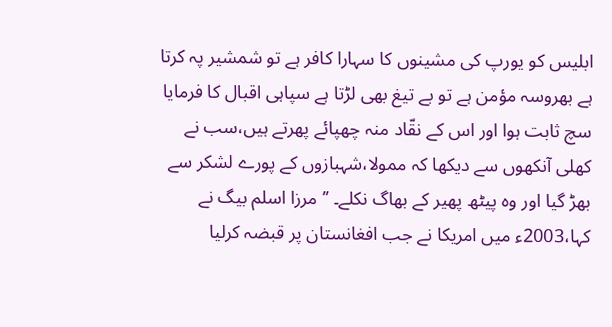ابلیس کو یورپ کی مشینوں کا سہارا کافر ہے تو شمشیر پہ کرتا ہے بھروسہ مؤمن ہے تو بے تیغ بھی لڑتا ہے سپاہی اقبال کا فرمایا سچ ثابت ہوا اور اس کے نقّاد منہ چھپائے پھرتے ہیں،سب نے کھلی آنکھوں سے دیکھا کہ ممولا،شہبازوں کے پورے لشکر سے بھڑ گیا اور وہ پیٹھ پھیر کے بھاگ نکلے۔ ’’مرزا اسلم بیگ نے کہا،2003ء میں امریکا نے جب افغانستان پر قبضہ کرلیا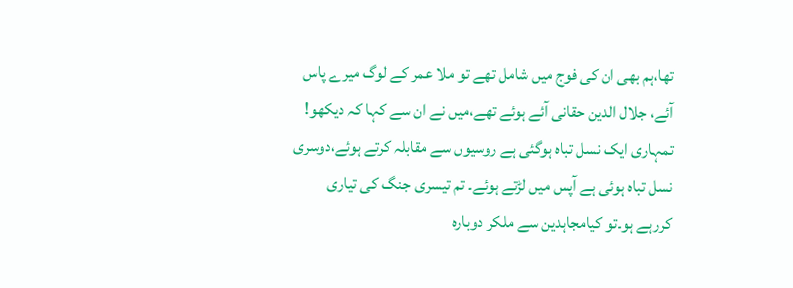تھا،ہم بھی ان کی فوج میں شامل تھے تو ملا عمر کے لوگ میرے پاس آئے، جلال الدین حقانی آئے ہوئے تھے،میں نے ان سے کہا کہ دیکھو! تمہاری ایک نسل تباہ ہوگئی ہے روسیوں سے مقابلہ کرتے ہوئے،دوسری نسل تباہ ہوئی ہے آپس میں لڑتے ہوئے۔ تم تیسری جنگ کی تیاری کررہے ہو۔تو کیامجاہدین سے ملکر دوبارہ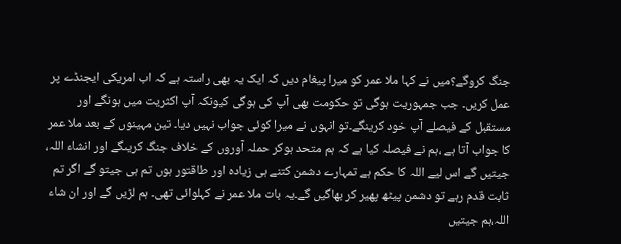جنگ کروگے؟میں نے کہا ملا عمر کو میرا پیغام دیں کہ ایک یہ بھی راستہ ہے کہ اب امریکی ایجنڈے پر عمل کریں۔ جب جمہوریت ہوگی تو حکومت بھی آپ کی ہوگی کیونکہ آپ اکثریت میں ہونگے اور مستقبل کے فیصلے آپ خود کرینگے۔تو انہوں نے میرا کوئی جواب نہیں دیا۔ تین مہینوں کے بعد ملا عمر کا جواب آتا ہے ،ہم نے فیصلہ کیا ہے کہ ہم متحد ہوکر حملہ آوروں کے خلاف جنگ کریںگے اور انشاء اللہ، جیتیں گے اس لیے اللہ کا حکم ہے تمہارے دشمن کتنے ہی زیادہ اور طاقتور ہوں تم ہی جیتو گے اگر تم ثابت قدم رہے تو دشمن پیٹھ پھیر کر بھاگیں گے۔یہ بات ملا عمر نے کہلوائی تھی۔ ہم لڑیں گے اور ان شاء اللہ،ہم جیتیں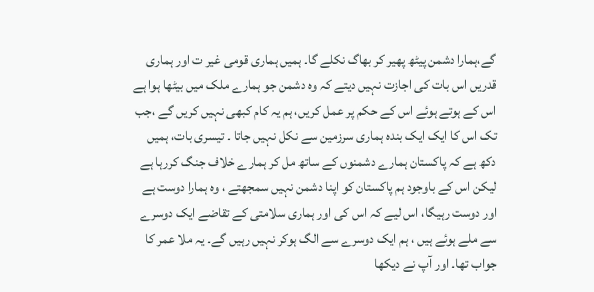گے،ہمارا دشمن پیٹھ پھیر کر بھاگ نکلے گا۔ ہمیں ہماری قومی غیر ت اور ہماری قدریں اس بات کی اجازت نہیں دیتے کہ وہ دشمن جو ہمارے ملک میں بیٹھا ہوا ہے اس کے ہوتے ہوئے اس کے حکم پر عمل کریں، ہم یہ کام کبھی نہیں کریں گے ،جب تک اس کا ایک ایک بندہ ہماری سرزمین سے نکل نہیں جاتا ۔ تیسری بات، ہمیں دکھ ہے کہ پاکستان ہمارے دشمنوں کے ساتھ مل کر ہمارے خلاف جنگ کررہا ہے لیکن اس کے باوجود ہم پاکستان کو اپنا دشمن نہیں سمجھتے ، وہ ہمارا دوست ہے اور دوست رہیگا، اس لیے کہ اس کی اور ہماری سلامتی کے تقاضے ایک دوسرے سے ملے ہوئے ہیں ، ہم ایک دوسرے سے الگ ہوکر نہیں رہیں گے۔ یہ ملا عمر کا جواب تھا۔ اور آپ نے دیکھا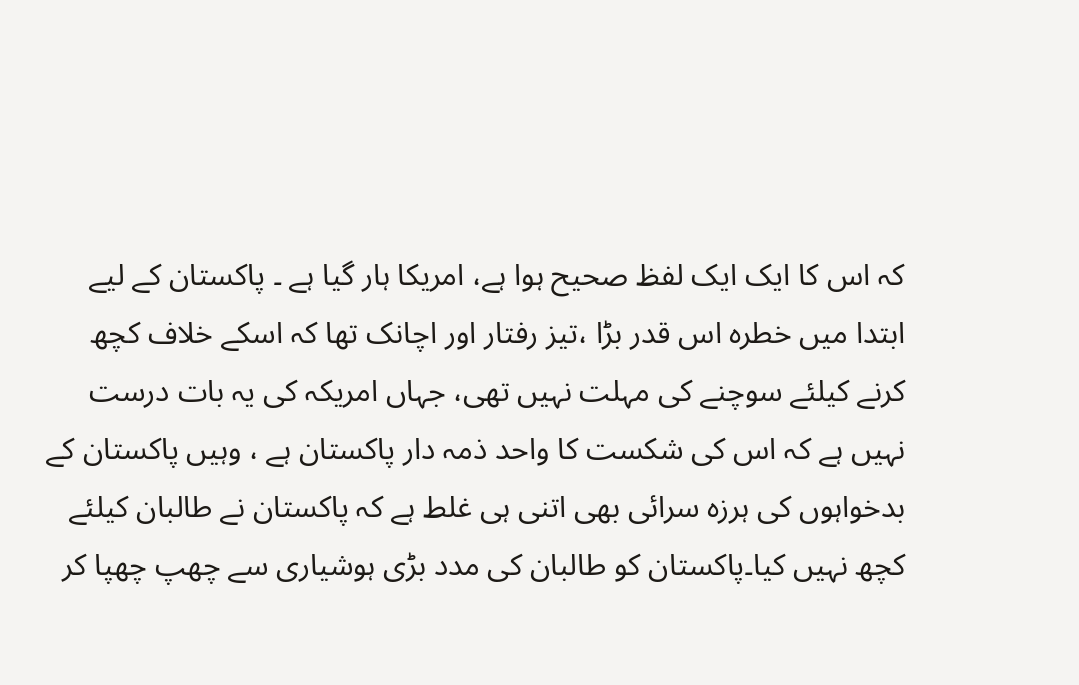کہ اس کا ایک ایک لفظ صحیح ہوا ہے، امریکا ہار گیا ہے ۔ پاکستان کے لیے ابتدا میں خطرہ اس قدر بڑا ،تیز رفتار اور اچانک تھا کہ اسکے خلاف کچھ کرنے کیلئے سوچنے کی مہلت نہیں تھی، جہاں امریکہ کی یہ بات درست نہیں ہے کہ اس کی شکست کا واحد ذمہ دار پاکستان ہے ، وہیں پاکستان کے بدخواہوں کی ہرزہ سرائی بھی اتنی ہی غلط ہے کہ پاکستان نے طالبان کیلئے کچھ نہیں کیا۔پاکستان کو طالبان کی مدد بڑی ہوشیاری سے چھپ چھپا کر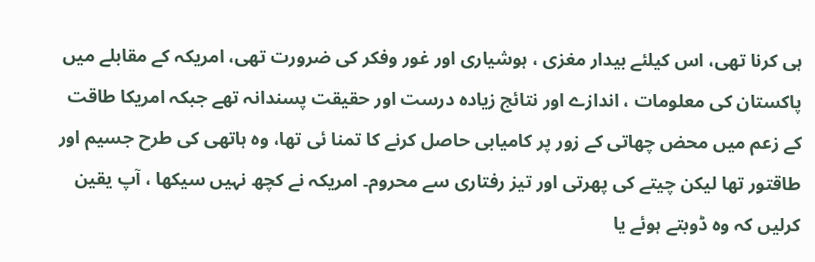ہی کرنا تھی، اس کیلئے بیدار مغزی ، ہوشیاری اور غور وفکر کی ضرورت تھی، امریکہ کے مقابلے میں پاکستان کی معلومات ، اندازے اور نتائج زیادہ درست اور حقیقت پسندانہ تھے جبکہ امریکا طاقت کے زعم میں محض چھاتی کے زور پر کامیابی حاصل کرنے کا تمنا ئی تھا، وہ ہاتھی کی طرح جسیم اور طاقتور تھا لیکن چیتے کی پھرتی اور تیز رفتاری سے محروم۔ امریکہ نے کچھ نہیں سیکھا ، آپ یقین کرلیں کہ وہ ڈوبتے ہوئے یا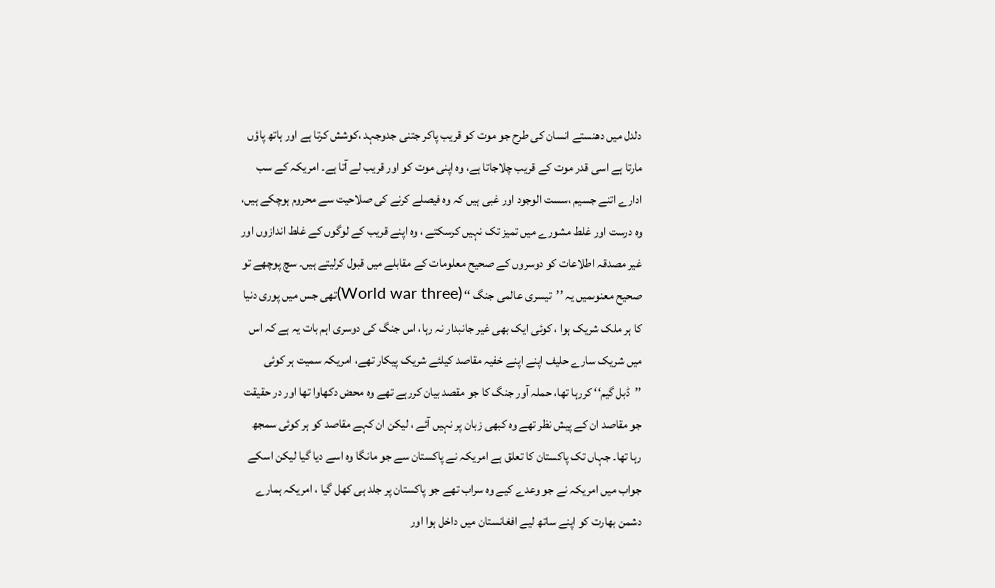دلدل میں دھنستے انسان کی طرح جو موت کو قریب پاکر جتنی جدوجہد ،کوشش کرتا ہے اور ہاتھ پاؤں مارتا ہے اسی قدر موت کے قریب چلاجاتا ہے، وہ اپنی موت کو اور قریب لے آتا ہے۔ امریکہ کے سب ادارے اتنے جسیم ،سست الوجود اور غبی ہیں کہ وہ فیصلے کرنے کی صلاحیت سے محروم ہوچکے ہیں، وہ درست اور غلط مشورے میں تمیز تک نہیں کرسکتے ، وہ اپنے قریب کے لوگوں کے غلط اندازوں اور غیر مصدقہ اطلاعات کو دوسروں کے صحیح معلومات کے مقابلے میں قبول کرلیتے ہیں۔ سچ پوچھے تو صحیح معنوںمیں یہ ’’تیسری عالمی جنگ ‘‘ (World war three)تھی جس میں پوری دنیا کا ہر ملک شریک ہوا ، کوئی ایک بھی غیر جانبدار نہ رہا، اس جنگ کی دوسری اہم بات یہ ہے کہ اس میں شریک سارے حلیف اپنے اپنے خفیہ مقاصد کیلئے شریک پیکار تھے، امریکہ سمیت ہر کوئی ’’ڈبل گیم‘‘ کررہا تھا، حملہ آور جنگ کا جو مقصد بیان کررہے تھے وہ محض دکھاوا تھا اور در حقیقت جو مقاصد ان کے پیش نظر تھے وہ کبھی زبان پر نہیں آئے ، لیکن ان کہے مقاصد کو ہر کوئی سمجھ رہا تھا۔ جہاں تک پاکستان کا تعلق ہے امریکہ نے پاکستان سے جو مانگا وہ اسے دیا گیا لیکن اسکے جواب میں امریکہ نے جو وعدے کیے وہ سراب تھے جو پاکستان پر جلد ہی کھل گیا ، امریکہ ہمارے دشمن بھارت کو اپنے ساتھ لیے افغانستان میں داخل ہوا اور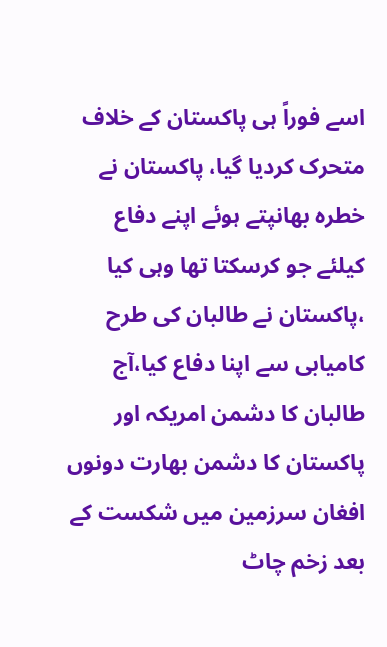اسے فوراً ہی پاکستان کے خلاف متحرک کردیا گیا، پاکستان نے خطرہ بھانپتے ہوئے اپنے دفاع کیلئے جو کرسکتا تھا وہی کیا ،پاکستان نے طالبان کی طرح کامیابی سے اپنا دفاع کیا،آج طالبان کا دشمن امریکہ اور پاکستان کا دشمن بھارت دونوں افغان سرزمین میں شکست کے بعد زخم چاٹ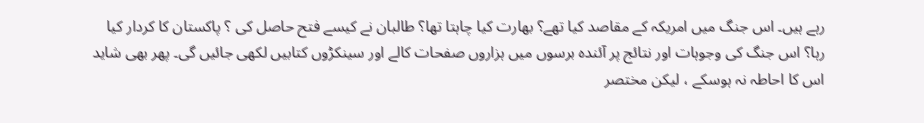رہے ہیں۔ اس جنگ میں امریکہ کے مقاصد کیا تھے؟ بھارت کیا چاہتا تھا؟ طالبان نے کیسے فتح حاصل کی ؟ پاکستان کا کردار کیا رہا؟ اس جنگ کی وجوہات اور نتائج پر آئندہ برسوں میں ہزاروں صفحات کالے اور سینکڑوں کتابیں لکھی جائیں گی۔ پھر بھی شاید اس کا احاطہ نہ ہوسکے ، لیکن مختصر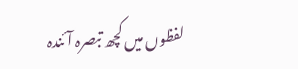لفظوں میں کچھ تبصرہ آئندہ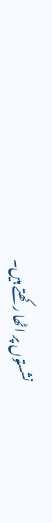نشستوں پر اٹھا رکھتے ہیں۔